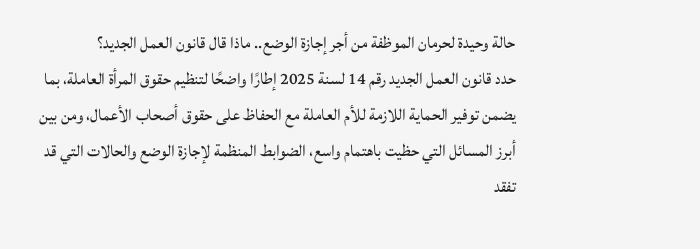حالة وحيدة لحرمان الموظفة من أجر إجازة الوضع.. ماذا قال قانون العمل الجديد؟
حدد قانون العمل الجديد رقم 14 لسنة 2025 إطارًا واضحًا لتنظيم حقوق المرأة العاملة، بما يضمن توفير الحماية اللازمة للأم العاملة مع الحفاظ على حقوق أصحاب الأعمال، ومن بين أبرز المسائل التي حظيت باهتمام واسع، الضوابط المنظمة لإجازة الوضع والحالات التي قد تفقد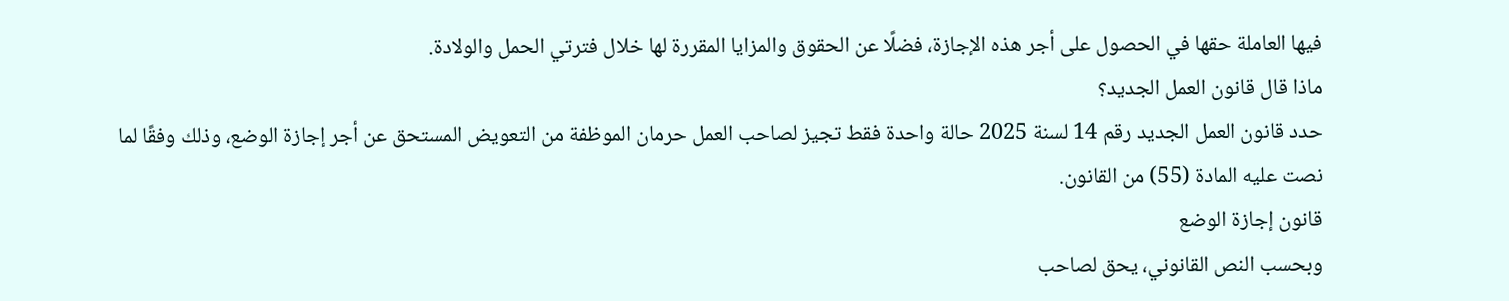فيها العاملة حقها في الحصول على أجر هذه الإجازة، فضلًا عن الحقوق والمزايا المقررة لها خلال فترتي الحمل والولادة.
ماذا قال قانون العمل الجديد؟
حدد قانون العمل الجديد رقم 14 لسنة 2025 حالة واحدة فقط تجيز لصاحب العمل حرمان الموظفة من التعويض المستحق عن أجر إجازة الوضع، وذلك وفقًا لما نصت عليه المادة (55) من القانون.
قانون إجازة الوضع
وبحسب النص القانوني، يحق لصاحب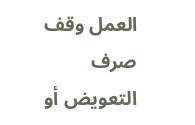العمل وقف صرف التعويض أو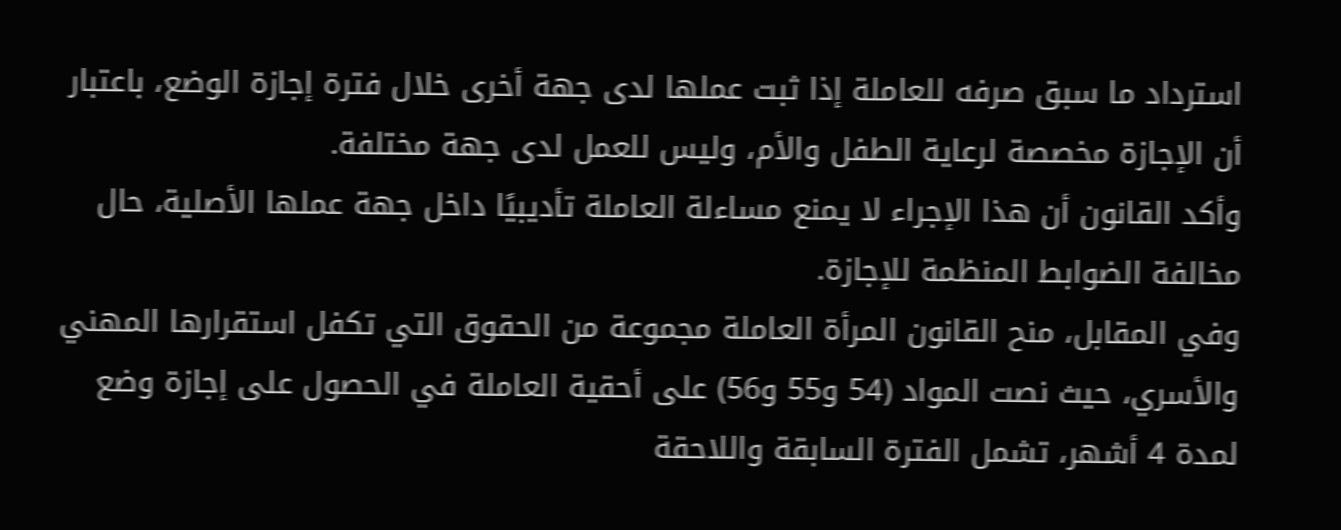استرداد ما سبق صرفه للعاملة إذا ثبت عملها لدى جهة أخرى خلال فترة إجازة الوضع، باعتبار أن الإجازة مخصصة لرعاية الطفل والأم، وليس للعمل لدى جهة مختلفة.
وأكد القانون أن هذا الإجراء لا يمنع مساءلة العاملة تأديبيًا داخل جهة عملها الأصلية، حال مخالفة الضوابط المنظمة للإجازة.
وفي المقابل، منح القانون المرأة العاملة مجموعة من الحقوق التي تكفل استقرارها المهني والأسري، حيث نصت المواد (54 و55 و56) على أحقية العاملة في الحصول على إجازة وضع لمدة 4 أشهر، تشمل الفترة السابقة واللاحقة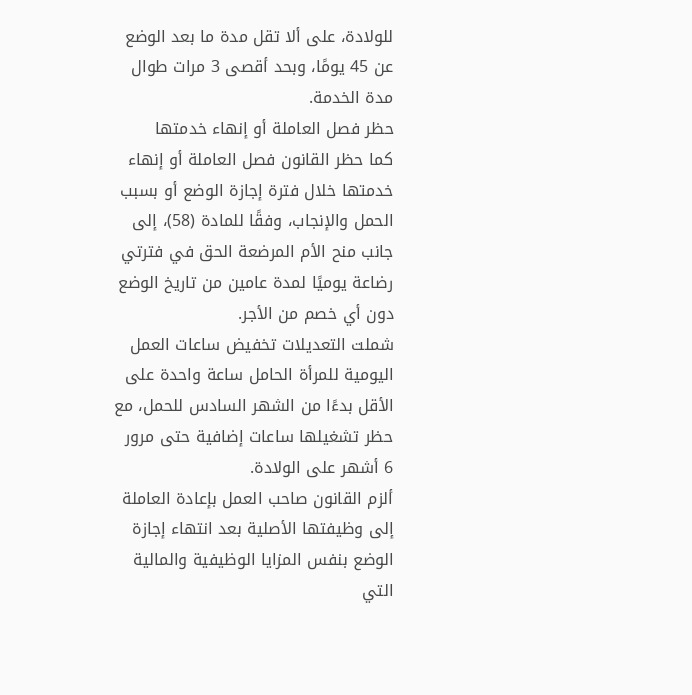للولادة، على ألا تقل مدة ما بعد الوضع عن 45 يومًا، وبحد أقصى 3 مرات طوال مدة الخدمة.
حظر فصل العاملة أو إنهاء خدمتها
كما حظر القانون فصل العاملة أو إنهاء خدمتها خلال فترة إجازة الوضع أو بسبب الحمل والإنجاب، وفقًا للمادة (58)، إلى جانب منح الأم المرضعة الحق في فترتي رضاعة يوميًا لمدة عامين من تاريخ الوضع دون أي خصم من الأجر.
شملت التعديلات تخفيض ساعات العمل اليومية للمرأة الحامل ساعة واحدة على الأقل بدءًا من الشهر السادس للحمل، مع حظر تشغيلها ساعات إضافية حتى مرور 6 أشهر على الولادة.
ألزم القانون صاحب العمل بإعادة العاملة إلى وظيفتها الأصلية بعد انتهاء إجازة الوضع بنفس المزايا الوظيفية والمالية التي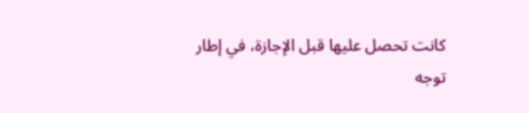كانت تحصل عليها قبل الإجازة، في إطار توجه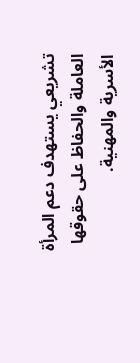تشريعي يستهدف دعم المرأة العاملة والحفاظ على حقوقها الأسرية والمهنية.